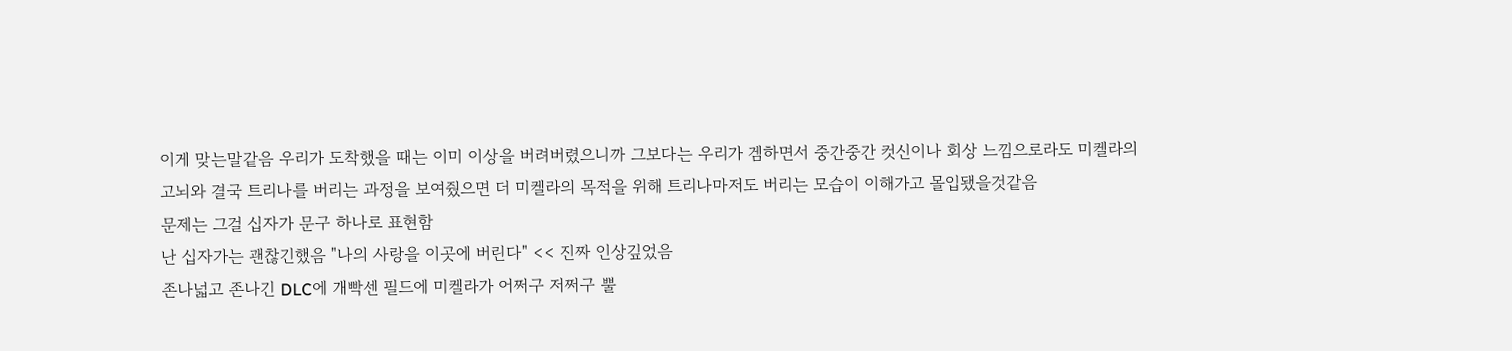이게 맞는말같음 우리가 도착했을 때는 이미 이상을 버려버렸으니까 그보다는 우리가 겜하면서 중간중간 컷신이나 회상 느낌으로라도 미켈라의 고뇌와 결국 트리나를 버리는 과정을 보여줬으면 더 미켈라의 목적을 위해 트리나마저도 버리는 모습이 이해가고 몰입됐을것같음
문제는 그걸 십자가 문구 하나로 표현함
난 십자가는 괜찮긴했음 "나의 사랑을 이곳에 버린다" << 진짜 인상깊었음
존나넓고 존나긴 DLC에 개빡센 필드에 미켈라가 어쩌구 저쩌구 뿔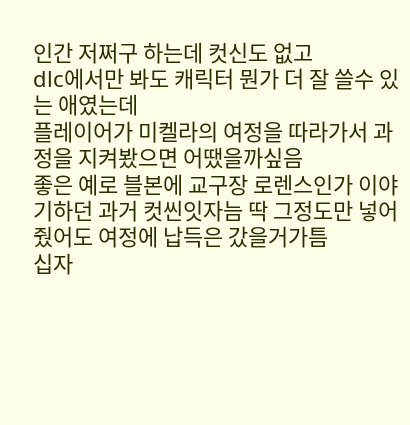인간 저쩌구 하는데 컷신도 없고
dlc에서만 봐도 캐릭터 뭔가 더 잘 쓸수 있는 애였는데
플레이어가 미켈라의 여정을 따라가서 과정을 지켜봤으면 어땠을까싶음
좋은 예로 블본에 교구장 로렌스인가 이야기하던 과거 컷씬잇자늠 딱 그정도만 넣어줬어도 여정에 납득은 갔을거가틈
십자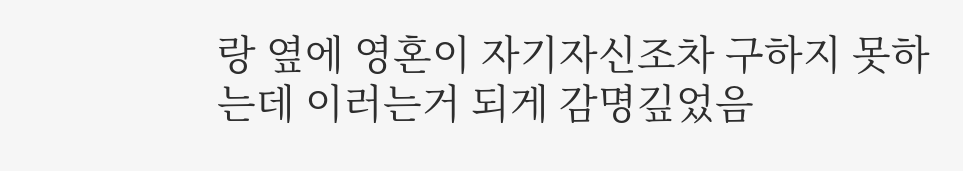랑 옆에 영혼이 자기자신조차 구하지 못하는데 이러는거 되게 감명깊었음